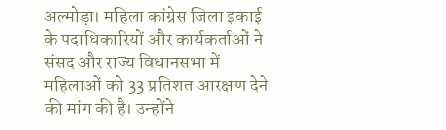अल्मोड़ा। महिला कांग्रेस जिला इकाई के पदाधिकारियों और कार्यकर्ताओं ने संसद और राज्य विधानसभा में महिलाओं को 33 प्रतिशत आरक्षण देने की मांग की है। उन्होंने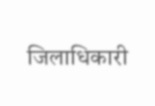जिलाधिकारी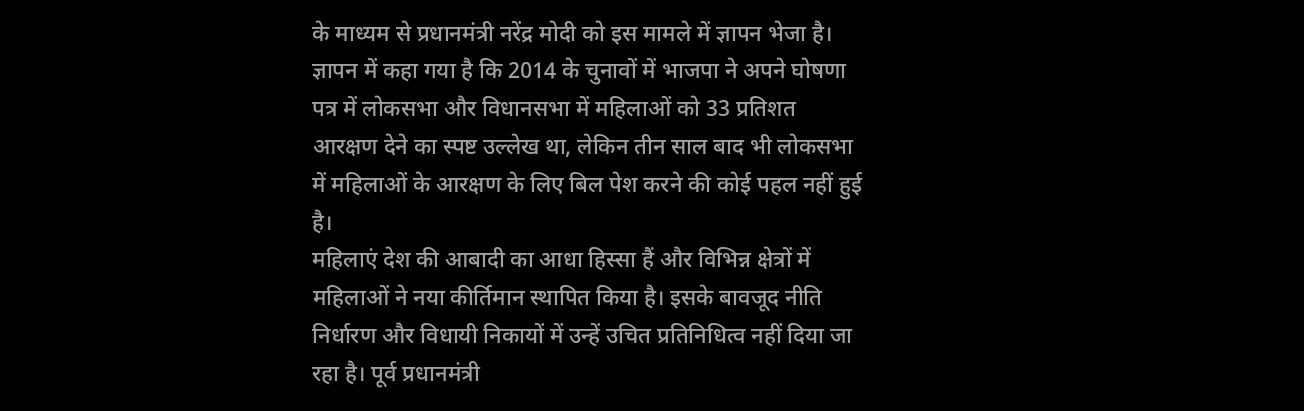के माध्यम से प्रधानमंत्री नरेंद्र मोदी को इस मामले में ज्ञापन भेजा है।
ज्ञापन में कहा गया है कि 2014 के चुनावों में भाजपा ने अपने घोषणा पत्र में लोकसभा और विधानसभा में महिलाओं को 33 प्रतिशत आरक्षण देने का स्पष्ट उल्लेख था, लेकिन तीन साल बाद भी लोकसभा में महिलाओं के आरक्षण के लिए बिल पेश करने की कोई पहल नहीं हुई है।
महिलाएं देश की आबादी का आधा हिस्सा हैं और विभिन्न क्षेत्रों में महिलाओं ने नया कीर्तिमान स्थापित किया है। इसके बावजूद नीति निर्धारण और विधायी निकायों में उन्हें उचित प्रतिनिधित्व नहीं दिया जा रहा है। पूर्व प्रधानमंत्री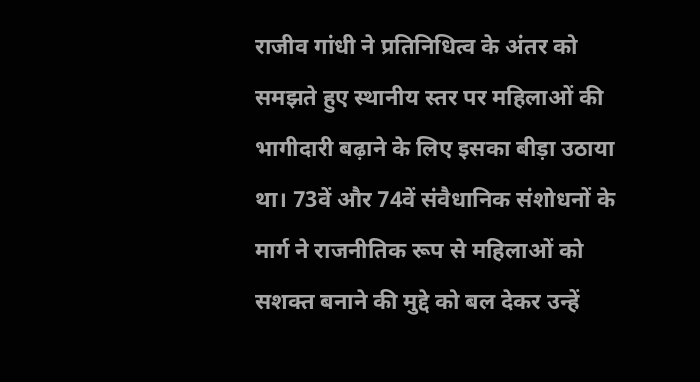राजीव गांधी ने प्रतिनिधित्व के अंतर को समझते हुए स्थानीय स्तर पर महिलाओं की भागीदारी बढ़ाने के लिए इसका बीड़ा उठाया था। 73वें और 74वें संवैधानिक संशोधनों के मार्ग ने राजनीतिक रूप से महिलाओं को सशक्त बनाने की मुद्दे को बल देकर उन्हें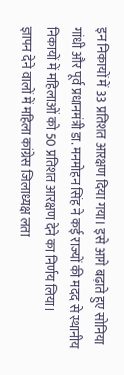इन निकायों में 33 प्रतिशत आरक्षण दिया गया। इसे आगे बढ़ाते हुए सोनिया गांधी और पूर्व प्रधानमंत्री डा. मनमोहन सिंह ने कई राज्यों की मदद से स्थानीय निकायों में महिलाओं को 50 प्रतिशत आरक्षण देने का निर्णय लिया।
ज्ञापन देने वालों में महिला कांग्रेस जिलाध्यक्ष लता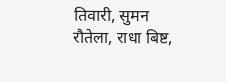तिवारी, सुमन रौतेला, राधा बिष्ट,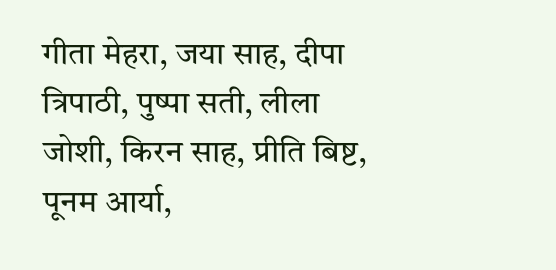गीता मेहरा, जया साह, दीपा त्रिपाठी, पुष्पा सती, लीला जोशी, किरन साह, प्रीति बिष्ट, पूनम आर्या,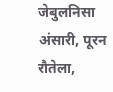जेबुलनिसा अंसारी, पूरन रौतेला,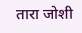तारा जोशी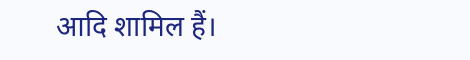आदि शामिल हैं।